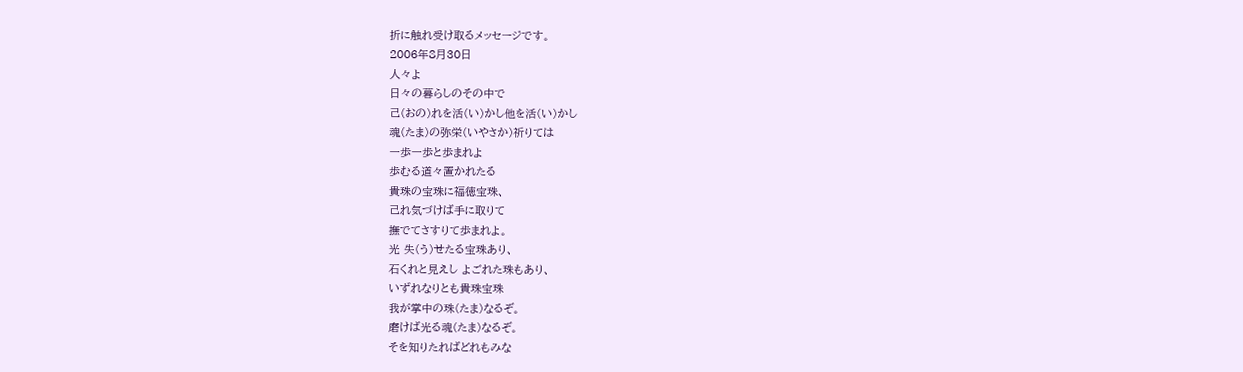折に触れ受け取るメッセージです。
2006年8月30日
人々よ
日々の暮らしのその中で
己(おの)れを活(い)かし他を活(い)かし
魂(たま)の弥栄(いやさか)祈りては
一歩一歩と歩まれよ
歩むる道々置かれたる
貴珠の宝珠に福徳宝珠、
己れ気づけば手に取りて
撫でてさすりて歩まれよ。
光 失(う)せたる宝珠あり、
石くれと見えし よごれた珠もあり、
いずれなりとも貴珠宝珠
我が掌中の珠(たま)なるぞ。
磨けば光る魂(たま)なるぞ。
そを知りたればどれもみな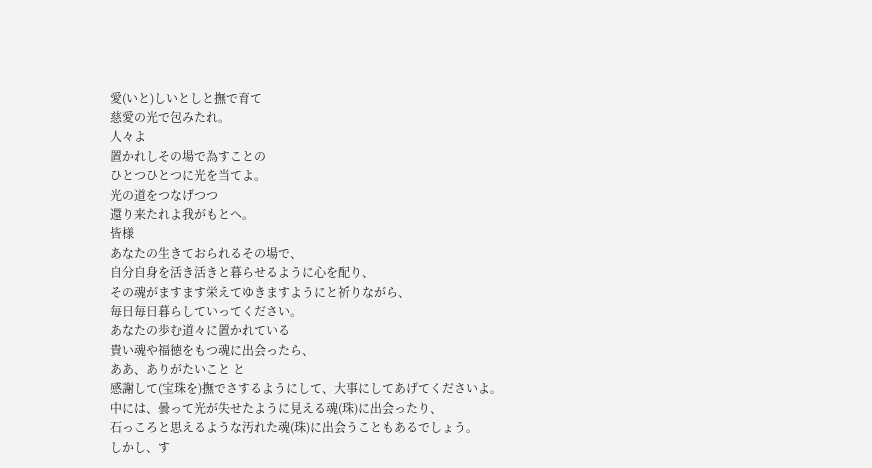愛(いと)しいとしと撫で育て
慈愛の光で包みたれ。
人々よ
置かれしその場で為すことの
ひとつひとつに光を当てよ。
光の道をつなげつつ
還り来たれよ我がもとへ。
皆様
あなたの生きておられるその場で、
自分自身を活き活きと暮らせるように心を配り、
その魂がますます栄えてゆきますようにと祈りながら、
毎日毎日暮らしていってください。
あなたの歩む道々に置かれている
貴い魂や福徳をもつ魂に出会ったら、
ああ、ありがたいこと と
感謝して(宝珠を)撫でさするようにして、大事にしてあげてくださいよ。
中には、曇って光が失せたように見える魂(珠)に出会ったり、
石っころと思えるような汚れた魂(珠)に出会うこともあるでしょう。
しかし、す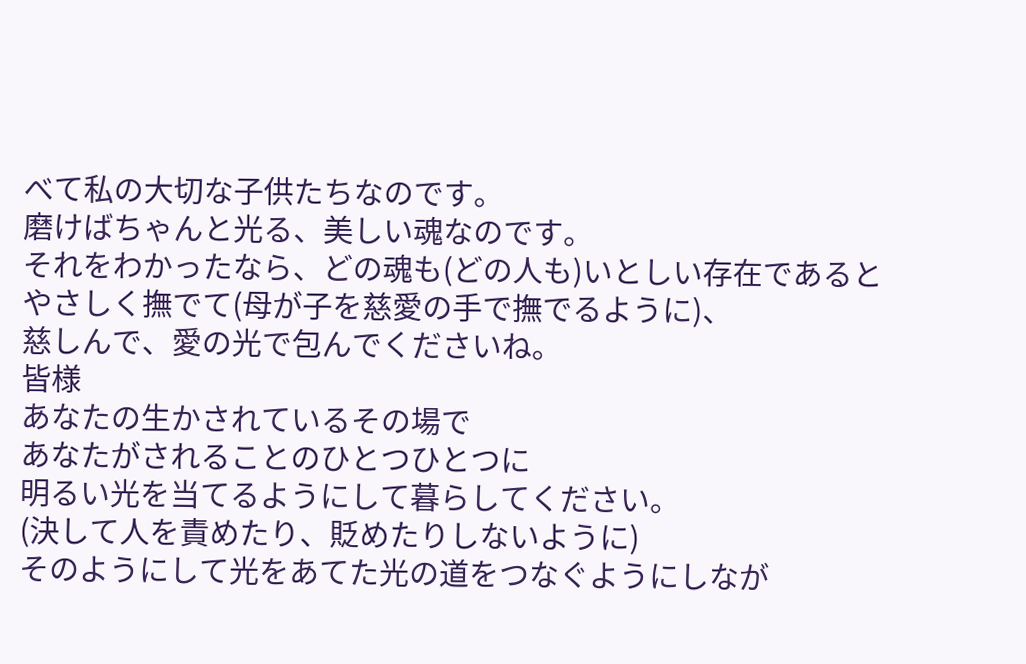べて私の大切な子供たちなのです。
磨けばちゃんと光る、美しい魂なのです。
それをわかったなら、どの魂も(どの人も)いとしい存在であると
やさしく撫でて(母が子を慈愛の手で撫でるように)、
慈しんで、愛の光で包んでくださいね。
皆様
あなたの生かされているその場で
あなたがされることのひとつひとつに
明るい光を当てるようにして暮らしてください。
(決して人を責めたり、貶めたりしないように)
そのようにして光をあてた光の道をつなぐようにしなが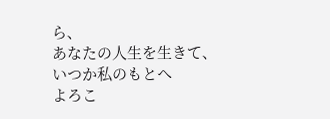ら、
あなたの人生を生きて、
いつか私のもとへ
よろこ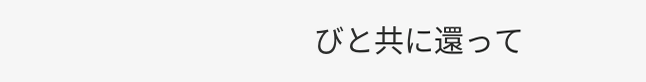びと共に還って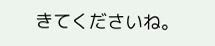きてくださいね。